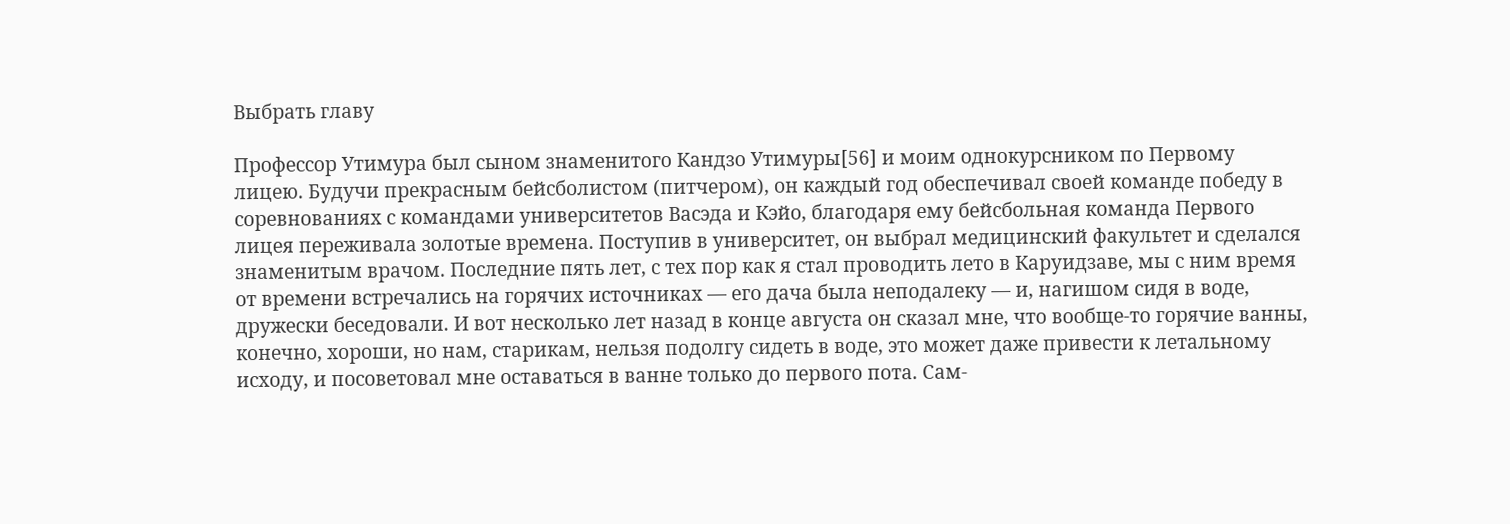Выбрать главу

Профессор Утимура был сыном знаменитого Кандзо Утимуры[56] и моим однокурсником по Первому лицею. Будучи прекрасным бейсболистом (питчером), он каждый год обеспечивал своей команде победу в соревнованиях с командами университетов Васэда и Кэйо, благодаря ему бейсбольная команда Первого лицея переживала золотые времена. Поступив в университет, он выбрал медицинский факультет и сделался знаменитым врачом. Последние пять лет, с тех пор как я стал проводить лето в Каруидзаве, мы с ним время от времени встречались на горячих источниках — его дача была неподалеку — и, нагишом сидя в воде, дружески беседовали. И вот несколько лет назад в конце августа он сказал мне, что вообще-то горячие ванны, конечно, хороши, но нам, старикам, нельзя подолгу сидеть в воде, это может даже привести к летальному исходу, и посоветовал мне оставаться в ванне только до первого пота. Сам-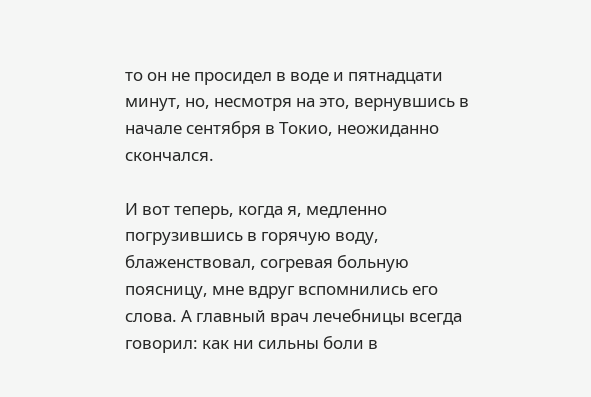то он не просидел в воде и пятнадцати минут, но, несмотря на это, вернувшись в начале сентября в Токио, неожиданно скончался.

И вот теперь, когда я, медленно погрузившись в горячую воду, блаженствовал, согревая больную поясницу, мне вдруг вспомнились его слова. А главный врач лечебницы всегда говорил: как ни сильны боли в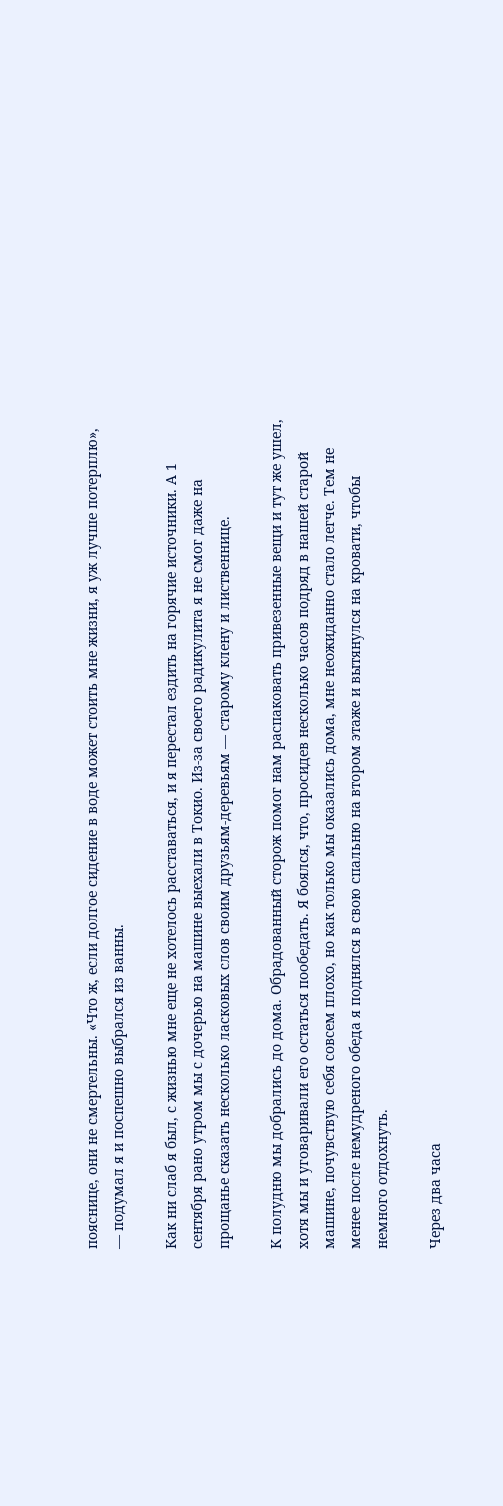пояснице, они не смертельны. «Что ж, если долгое сидение в воде может стоить мне жизни, я уж лучше потерплю», — подумал я и поспешно выбрался из ванны.

Как ни слаб я был, с жизнью мне еще не хотелось расставаться, и я перестал ездить на горячие источники. А 1 сентября рано утром мы с дочерью на машине выехали в Токио. Из-за своего радикулита я не смог даже на прощанье сказать несколько ласковых слов своим друзьям-деревьям — старому клену и лиственнице.

К полудню мы добрались до дома. Обрадованный сторож помог нам распаковать привезенные вещи и тут же ушел, хотя мы и уговаривали его остаться пообедать. Я боялся, что, просидев несколько часов подряд в нашей старой машине, почувствую себя совсем плохо, но как только мы оказались дома, мне неожиданно стало легче. Тем не менее после немудреного обеда я поднялся в свою спальню на втором этаже и вытянулся на кровати, чтобы немного отдохнуть.

Через два часа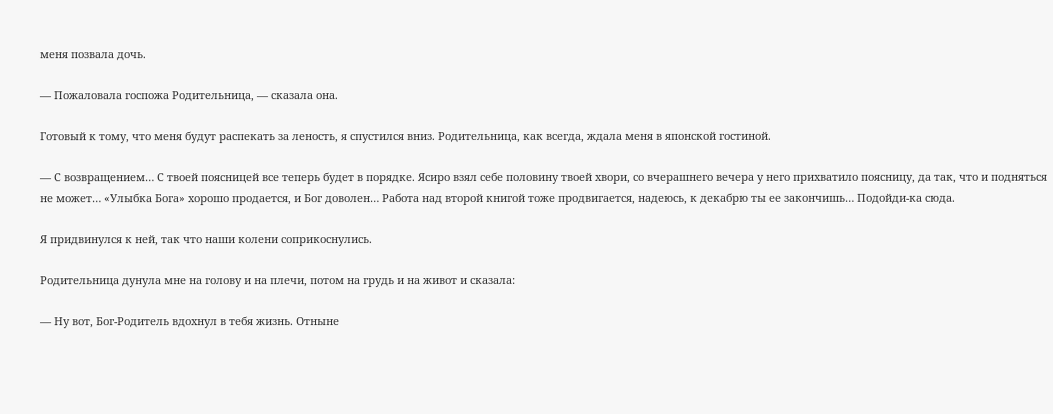меня позвала дочь.

— Пожаловала госпожа Родительница, — сказала она.

Готовый к тому, что меня будут распекать за леность, я спустился вниз. Родительница, как всегда, ждала меня в японской гостиной.

— С возвращением… С твоей поясницей все теперь будет в порядке. Ясиро взял себе половину твоей хвори, со вчерашнего вечера у него прихватило поясницу, да так, что и подняться не может… «Улыбка Бога» хорошо продается, и Бог доволен… Работа над второй книгой тоже продвигается, надеюсь, к декабрю ты ее закончишь… Подойди-ка сюда.

Я придвинулся к ней, так что наши колени соприкоснулись.

Родительница дунула мне на голову и на плечи, потом на грудь и на живот и сказала:

— Ну вот, Бог-Родитель вдохнул в тебя жизнь. Отныне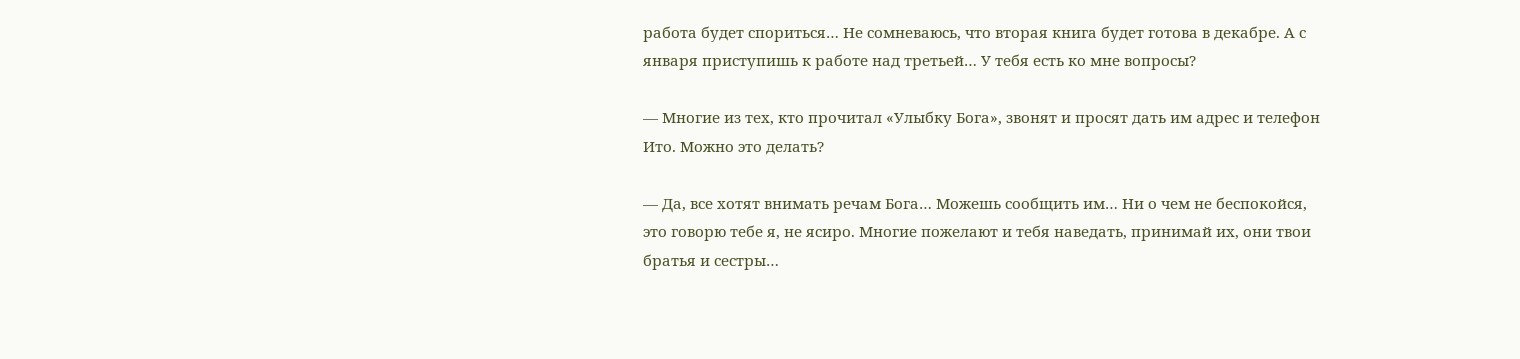работа будет спориться… Не сомневаюсь, что вторая книга будет готова в декабре. А с января приступишь к работе над третьей… У тебя есть ко мне вопросы?

— Многие из тех, кто прочитал «Улыбку Бога», звонят и просят дать им адрес и телефон Ито. Можно это делать?

— Да, все хотят внимать речам Бога… Можешь сообщить им… Ни о чем не беспокойся, это говорю тебе я, не ясиро. Многие пожелают и тебя наведать, принимай их, они твои братья и сестры…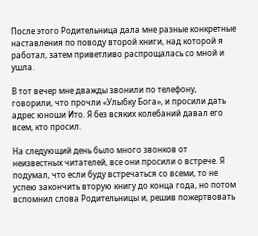После этого Родительница дала мне разные конкретные наставления по поводу второй книги, над которой я работал, затем приветливо распрощалась со мной и ушла.

В тот вечер мне дважды звонили по телефону, говорили, что прочли «Улыбку Бога», и просили дать адрес юноши Ито. Я без всяких колебаний давал его всем, кто просил.

На следующий день было много звонков от неизвестных читателей, все они просили о встрече. Я подумал, что если буду встречаться со всеми, то не успею закончить вторую книгу до конца года, но потом вспомнил слова Родительницы и, решив пожертвовать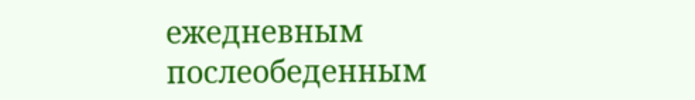ежедневным послеобеденным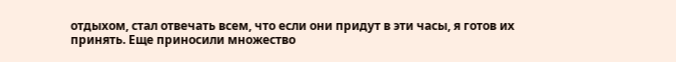отдыхом, стал отвечать всем, что если они придут в эти часы, я готов их принять. Еще приносили множество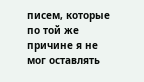писем, которые по той же причине я не мог оставлять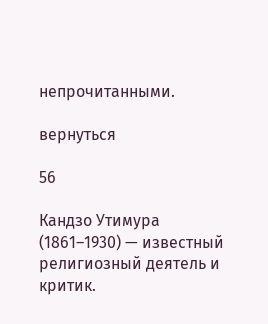непрочитанными.

вернуться

56

Кандзо Утимура (1861–1930) — известный религиозный деятель и критик.